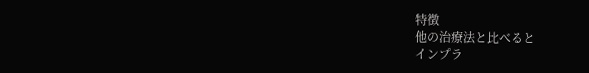特徴
他の治療法と比べると
インプラ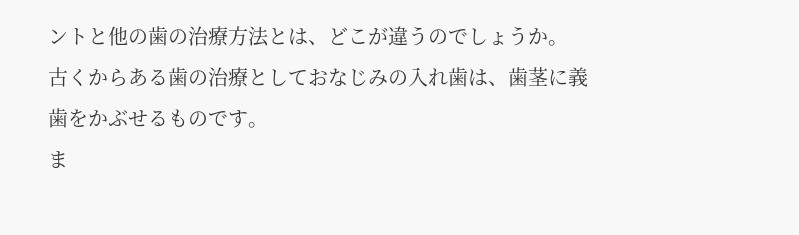ントと他の歯の治療方法とは、どこが違うのでしょうか。
古くからある歯の治療としておなじみの入れ歯は、歯茎に義歯をかぶせるものです。
ま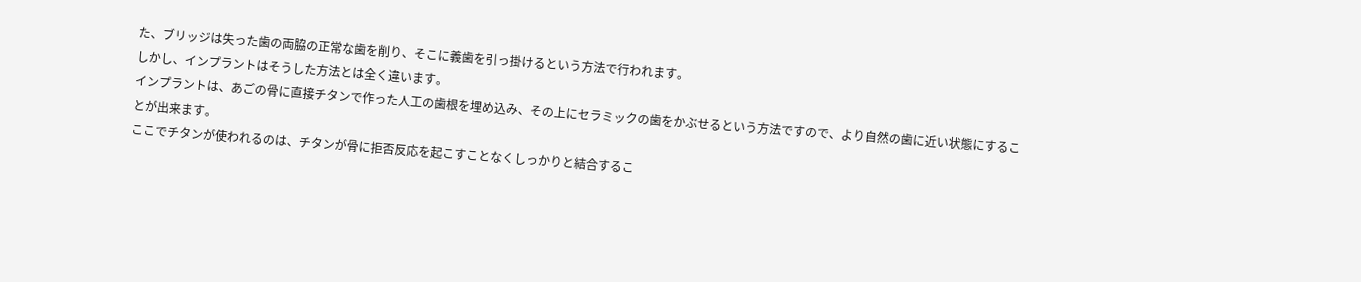た、ブリッジは失った歯の両脇の正常な歯を削り、そこに義歯を引っ掛けるという方法で行われます。
しかし、インプラントはそうした方法とは全く違います。
インプラントは、あごの骨に直接チタンで作った人工の歯根を埋め込み、その上にセラミックの歯をかぶせるという方法ですので、より自然の歯に近い状態にすることが出来ます。
ここでチタンが使われるのは、チタンが骨に拒否反応を起こすことなくしっかりと結合するこ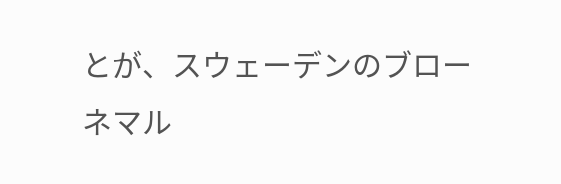とが、スウェーデンのブローネマル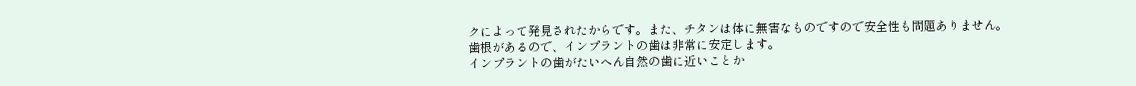クによって発見されたからです。また、チタンは体に無害なものですので安全性も問題ありません。
歯根があるので、インプラントの歯は非常に安定します。
インプラントの歯がたいへん自然の歯に近いことか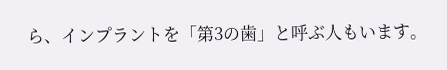ら、インプラントを「第3の歯」と呼ぶ人もいます。